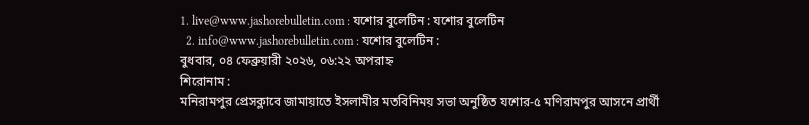1. live@www.jashorebulletin.com : যশোর বুলেটিন : যশোর বুলেটিন
  2. info@www.jashorebulletin.com : যশোর বুলেটিন :
বুধবার, ০৪ ফেব্রুয়ারী ২০২৬, ০৬:২২ অপরাহ্ন
শিরোনাম :
মনিরামপুর প্রেসক্লাবে জামায়াতে ইসলামীর মতবিনিময় সভা অনুষ্ঠিত যশোর-৫ মণিরামপুর আসনে প্রার্থী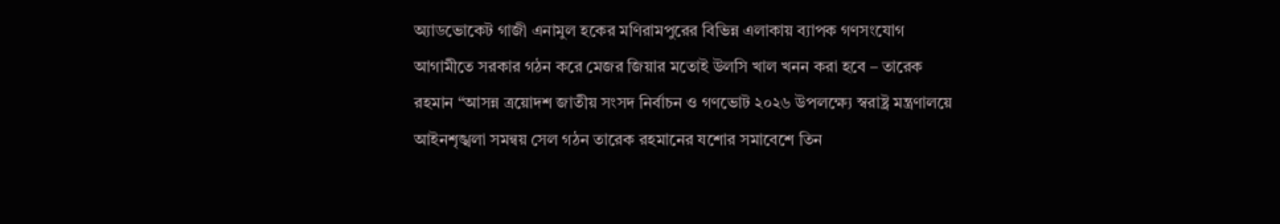অ্যাডভোকেট গাজী এনামুল হকের মণিরামপুরের বিভিন্ন এলাকায় ব্যাপক গণসংযোগ আগামীতে সরকার গঠন করে মেজর জিয়ার মতোই উলসি খাল খনন করা হবে – তারেক রহমান “আসন্ন ত্রয়োদশ জাতীয় সংসদ নির্বাচন ও গণভোট ২০২৬ উপলক্ষ্যে স্বরাষ্ট্র মন্ত্রণালয়ে আইনশৃঙ্খলা সমন্বয় সেল গঠন তারেক রহমানের যশোর সমাবেশে তিন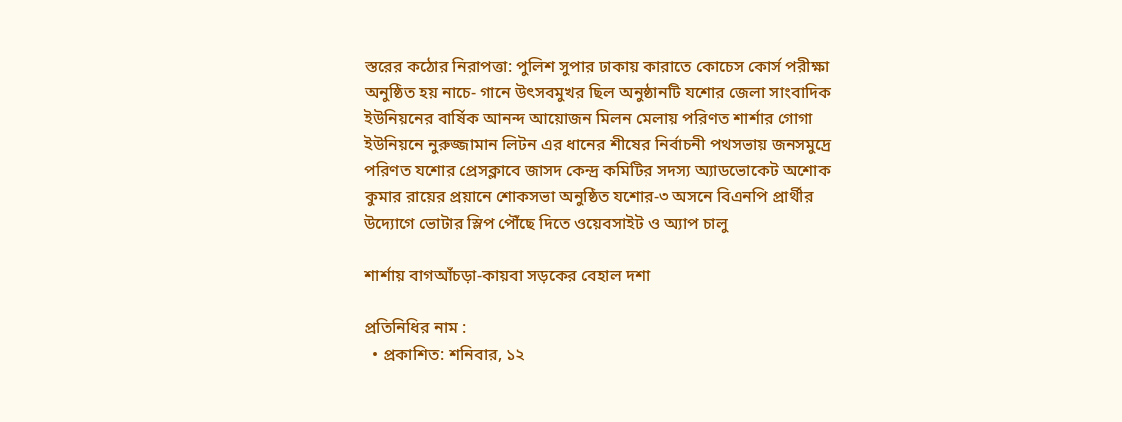স্তরের কঠোর নিরাপত্তা: পুলিশ সুপার ঢাকায় কারাতে কোচেস কোর্স পরীক্ষা অনুষ্ঠিত হয় নাচে- গানে উৎসবমুখর ছিল অনুষ্ঠানটি যশোর জেলা সাংবাদিক ইউনিয়নের বার্ষিক আনন্দ আয়োজন মিলন মেলায় পরিণত শার্শার গোগা ইউনিয়নে নুরুজ্জামান লিটন এর ধানের শীষের নির্বাচনী পথসভায় জনসমুদ্রে পরিণত যশোর প্রেসক্লাবে জাসদ কেন্দ্র কমিটির সদস্য অ্যাডভোকেট অশোক কুমার রায়ের প্রয়ানে শোকসভা অনুষ্ঠিত যশোর-৩ অসনে বিএনপি প্রার্থীর উদ্যোগে ভোটার স্লিপ পৌঁছে দিতে ওয়েবসাইট ও অ্যাপ চালু

শার্শায় বাগআঁচড়া-কায়বা সড়কের বেহাল দশা

প্রতিনিধির নাম :
  • প্রকাশিত: শনিবার, ১২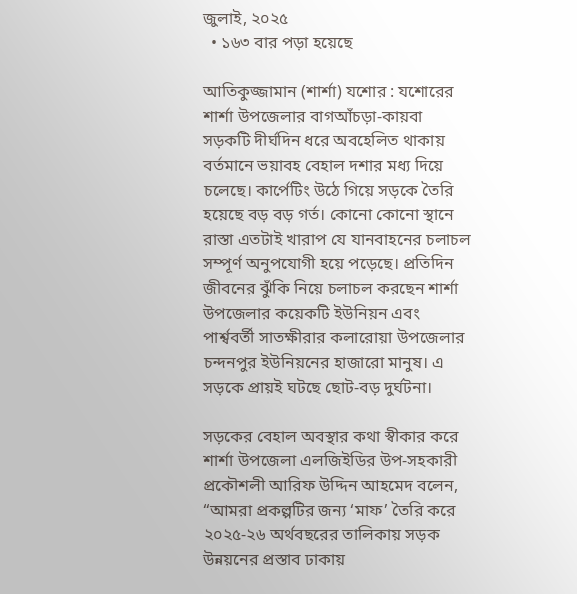জুলাই, ২০২৫
  • ১৬৩ বার পড়া হয়েছে

আতিকুজ্জামান (শার্শা) যশোর : যশোরের শার্শা উপজেলার বাগআঁচড়া-কায়বা সড়কটি দীর্ঘদিন ধরে অবহেলিত থাকায় বর্তমানে ভয়াবহ বেহাল দশার মধ্য দিয়ে চলেছে। কার্পেটিং উঠে গিয়ে সড়কে তৈরি হয়েছে বড় বড় গর্ত। কোনো কোনো স্থানে রাস্তা এতটাই খারাপ যে যানবাহনের চলাচল সম্পূর্ণ অনুপযোগী হয়ে পড়েছে। প্রতিদিন জীবনের ঝুঁকি নিয়ে চলাচল করছেন শার্শা উপজেলার কয়েকটি ইউনিয়ন এবং পার্শ্ববর্তী সাতক্ষীরার কলারোয়া উপজেলার চন্দনপুর ইউনিয়নের হাজারো মানুষ। এ সড়কে প্রায়ই ঘটছে ছোট-বড় দুর্ঘটনা।

সড়কের বেহাল অবস্থার কথা স্বীকার করে শার্শা উপজেলা এলজিইডির উপ-সহকারী প্রকৌশলী আরিফ উদ্দিন আহমেদ বলেন, “আমরা প্রকল্পটির জন্য ‘মাফ’ তৈরি করে ২০২৫-২৬ অর্থবছরের তালিকায় সড়ক উন্নয়নের প্রস্তাব ঢাকায়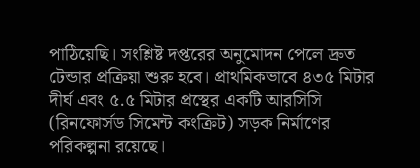পাঠিয়েছি। সংশ্লিষ্ট দপ্তরের অনুমোদন পেলে দ্রুত টেন্ডার প্রক্রিয়া শুরু হবে। প্রাথমিকভাবে ৪৩৫ মিটার দীর্ঘ এবং ৫.৫ মিটার প্রস্থের একটি আরসিসি (রিনফোর্সড সিমেন্ট কংক্রিট) সড়ক নির্মাণের পরিকল্পনা রয়েছে।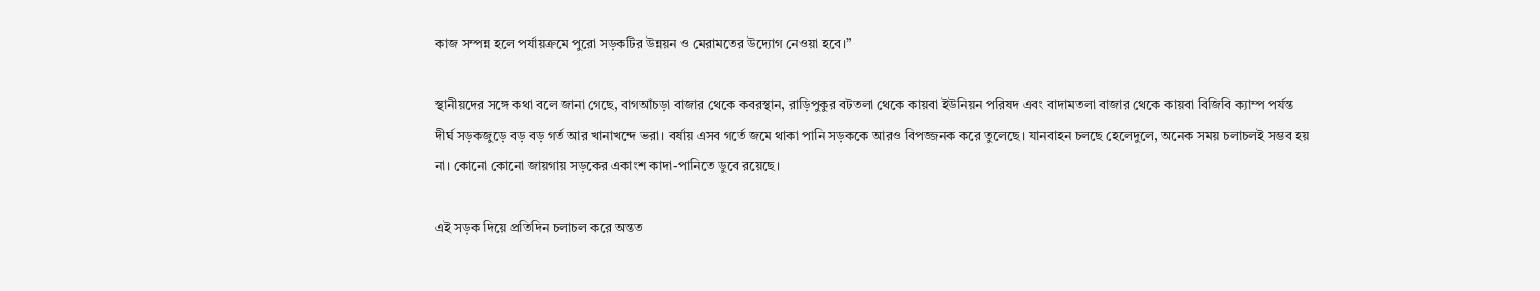কাজ সম্পন্ন হলে পর্যায়ক্রমে পুরো সড়কটির উন্নয়ন ও মেরামতের উদ্যোগ নেওয়া হবে।”

স্থানীয়দের সঙ্গে কথা বলে জানা গেছে, বাগআঁচড়া বাজার থেকে কবরস্থান, রাড়িপুকুর বটতলা থেকে কায়বা ইউনিয়ন পরিষদ এবং বাদামতলা বাজার থেকে কায়বা বিজিবি ক্যাম্প পর্যন্ত দীর্ঘ সড়কজুড়ে বড় বড় গর্ত আর খানাখন্দে ভরা। বর্ষায় এসব গর্তে জমে থাকা পানি সড়ককে আরও বিপজ্জনক করে তুলেছে। যানবাহন চলছে হেলেদুলে, অনেক সময় চলাচলই সম্ভব হয় না। কোনো কোনো জায়গায় সড়কের একাংশ কাদা-পানিতে ডুবে রয়েছে।

এই সড়ক দিয়ে প্রতিদিন চলাচল করে অন্তত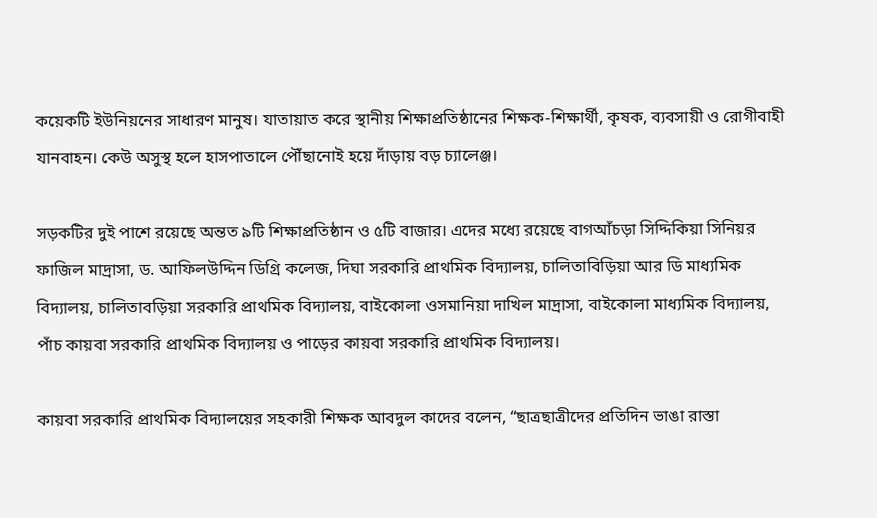কয়েকটি ইউনিয়নের সাধারণ মানুষ। যাতায়াত করে স্থানীয় শিক্ষাপ্রতিষ্ঠানের শিক্ষক-শিক্ষার্থী, কৃষক, ব্যবসায়ী ও রোগীবাহী যানবাহন। কেউ অসুস্থ হলে হাসপাতালে পৌঁছানোই হয়ে দাঁড়ায় বড় চ্যালেঞ্জ।

সড়কটির দুই পাশে রয়েছে অন্তত ৯টি শিক্ষাপ্রতিষ্ঠান ও ৫টি বাজার। এদের মধ্যে রয়েছে বাগআঁচড়া সিদ্দিকিয়া সিনিয়র ফাজিল মাদ্রাসা, ড. আফিলউদ্দিন ডিগ্রি কলেজ, দিঘা সরকারি প্রাথমিক বিদ্যালয়, চালিতাবিড়িয়া আর ডি মাধ্যমিক বিদ্যালয়, চালিতাবড়িয়া সরকারি প্রাথমিক বিদ্যালয়, বাইকোলা ওসমানিয়া দাখিল মাদ্রাসা, বাইকোলা মাধ্যমিক বিদ্যালয়, পাঁচ কায়বা সরকারি প্রাথমিক বিদ্যালয় ও পাড়ের কায়বা সরকারি প্রাথমিক বিদ্যালয়।

কায়বা সরকারি প্রাথমিক বিদ্যালয়ের সহকারী শিক্ষক আবদুল কাদের বলেন, “ছাত্রছাত্রীদের প্রতিদিন ভাঙা রাস্তা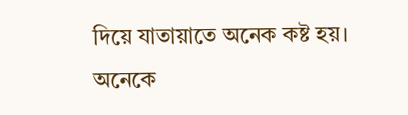দিয়ে যাতায়াতে অনেক কষ্ট হয়। অনেকে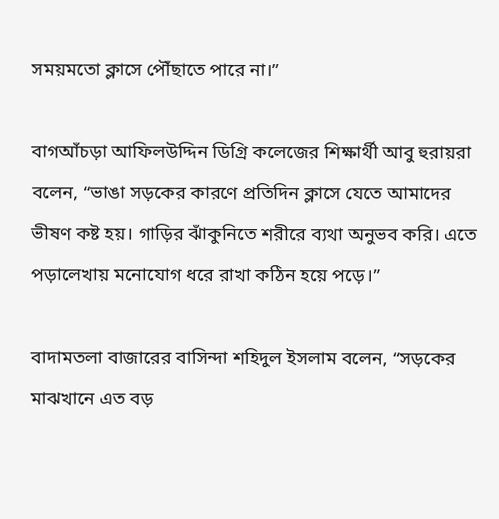সময়মতো ক্লাসে পৌঁছাতে পারে না।”

বাগআঁচড়া আফিলউদ্দিন ডিগ্রি কলেজের শিক্ষার্থী আবু হুরায়রা বলেন, “ভাঙা সড়কের কারণে প্রতিদিন ক্লাসে যেতে আমাদের ভীষণ কষ্ট হয়। গাড়ির ঝাঁকুনিতে শরীরে ব্যথা অনুভব করি। এতে পড়ালেখায় মনোযোগ ধরে রাখা কঠিন হয়ে পড়ে।”

বাদামতলা বাজারের বাসিন্দা শহিদুল ইসলাম বলেন, “সড়কের মাঝখানে এত বড়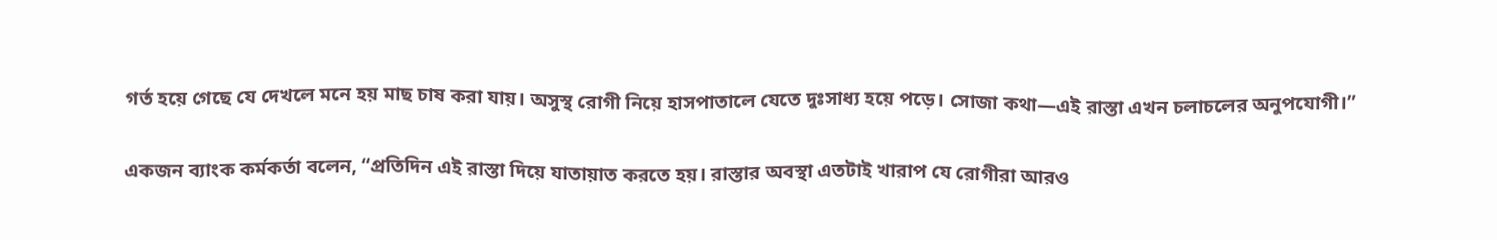গর্ত হয়ে গেছে যে দেখলে মনে হয় মাছ চাষ করা যায়। অসুস্থ রোগী নিয়ে হাসপাতালে যেতে দুঃসাধ্য হয়ে পড়ে। সোজা কথা—এই রাস্তা এখন চলাচলের অনুপযোগী।”

একজন ব্যাংক কর্মকর্তা বলেন, “প্রতিদিন এই রাস্তা দিয়ে যাতায়াত করতে হয়। রাস্তার অবস্থা এতটাই খারাপ যে রোগীরা আরও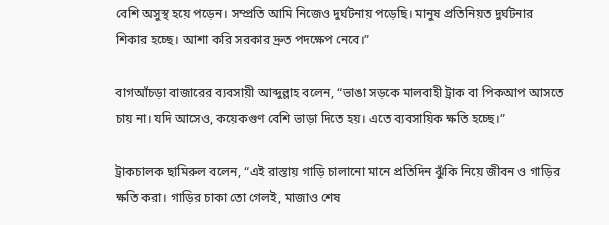বেশি অসুস্থ হয়ে পড়েন। সম্প্রতি আমি নিজেও দুর্ঘটনায় পড়েছি। মানুষ প্রতিনিয়ত দুর্ঘটনার শিকার হচ্ছে। আশা করি সরকার দ্রুত পদক্ষেপ নেবে।”

বাগআঁচড়া বাজারের ব্যবসায়ী আব্দুল্লাহ বলেন, “ভাঙা সড়কে মালবাহী ট্রাক বা পিকআপ আসতে চায় না। যদি আসেও, কয়েকগুণ বেশি ভাড়া দিতে হয়। এতে ব্যবসায়িক ক্ষতি হচ্ছে।”

ট্রাকচালক ছামিরুল বলেন, “এই রাস্তায় গাড়ি চালানো মানে প্রতিদিন ঝুঁকি নিয়ে জীবন ও গাড়ির ক্ষতি করা। গাড়ির চাকা তো গেলই, মাজাও শেষ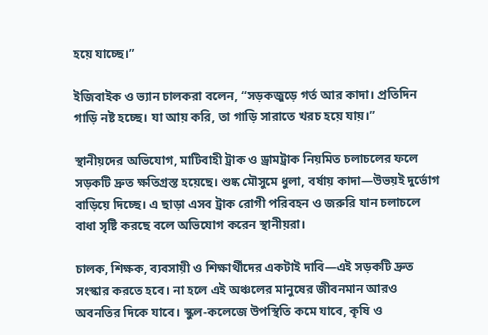হয়ে যাচ্ছে।”

ইজিবাইক ও ভ্যান চালকরা বলেন, “সড়কজুড়ে গর্ত আর কাদা। প্রতিদিন গাড়ি নষ্ট হচ্ছে। যা আয় করি, তা গাড়ি সারাতে খরচ হয়ে যায়।”

স্থানীয়দের অভিযোগ, মাটিবাহী ট্রাক ও ড্রামট্রাক নিয়মিত চলাচলের ফলে সড়কটি দ্রুত ক্ষতিগ্রস্ত হয়েছে। শুষ্ক মৌসুমে ধুলা, বর্ষায় কাদা—উভয়ই দুর্ভোগ বাড়িয়ে দিচ্ছে। এ ছাড়া এসব ট্রাক রোগী পরিবহন ও জরুরি যান চলাচলে বাধা সৃষ্টি করছে বলে অভিযোগ করেন স্থানীয়রা।

চালক, শিক্ষক, ব্যবসায়ী ও শিক্ষার্থীদের একটাই দাবি—এই সড়কটি দ্রুত সংস্কার করতে হবে। না হলে এই অঞ্চলের মানুষের জীবনমান আরও অবনতির দিকে যাবে। স্কুল-কলেজে উপস্থিতি কমে যাবে, কৃষি ও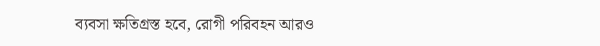ব্যবসা ক্ষতিগ্রস্ত হবে, রোগী পরিবহন আরও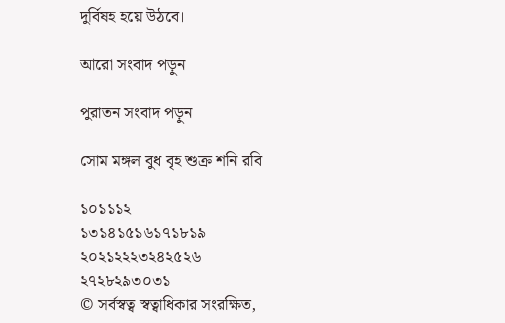দুর্বিষহ হয়ে উঠবে।

আরো সংবাদ পড়ুন

পুরাতন সংবাদ পড়ুন

সোম মঙ্গল বুধ বৃহ শুক্র শনি রবি

১০১১১২
১৩১৪১৫১৬১৭১৮১৯
২০২১২২২৩২৪২৫২৬
২৭২৮২৯৩০৩১
© সর্বস্বত্ব স্বত্বাধিকার সংরক্ষিত,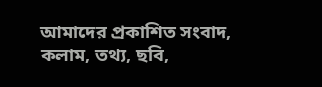আমাদের প্রকাশিত সংবাদ, কলাম, তথ্য, ছবি,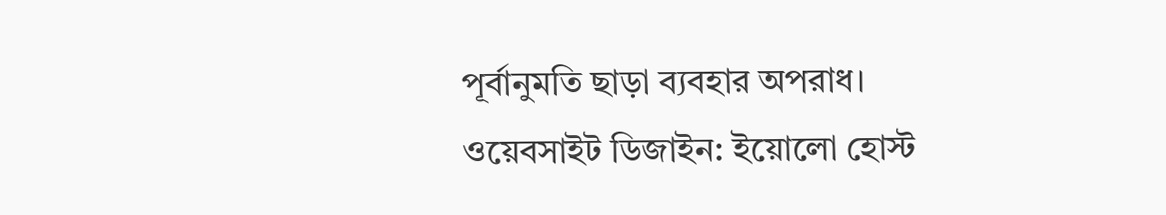পূর্বানুমতি ছাড়া ব্যবহার অপরাধ।
ওয়েবসাইট ডিজাইন: ইয়োলো হোস্ট